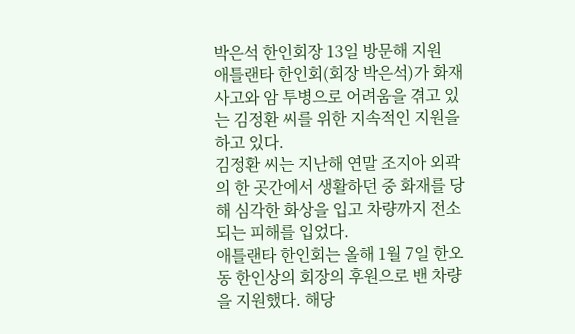박은석 한인회장 13일 방문해 지원
애틀랜타 한인회(회장 박은석)가 화재 사고와 암 투병으로 어려움을 겪고 있는 김정환 씨를 위한 지속적인 지원을 하고 있다.
김정환 씨는 지난해 연말 조지아 외곽의 한 곳간에서 생활하던 중 화재를 당해 심각한 화상을 입고 차량까지 전소되는 피해를 입었다.
애틀랜타 한인회는 올해 1월 7일 한오동 한인상의 회장의 후원으로 밴 차량을 지원했다. 해당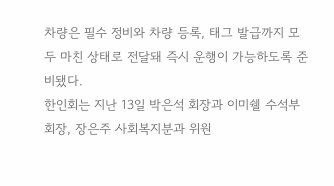차량은 필수 정비와 차량 등록, 태그 발급까지 모두 마친 상태로 전달돼 즉시 운행이 가능하도록 준비됐다.
한인회는 지난 13일 박은석 회장과 이미쉘 수석부회장, 장은주 사회복지분과 위원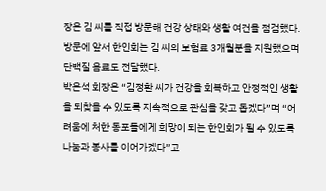장은 김 씨를 직접 방문해 건강 상태와 생활 여건을 점검했다. 방문에 앞서 한인회는 김 씨의 보험료 3개월분을 지원했으며 단백질 음료도 전달했다.
박은석 회장은 “김정환 씨가 건강을 회복하고 안정적인 생활을 되찾을 수 있도록 지속적으로 관심을 갖고 돕겠다”며 “어려움에 처한 동포들에게 희망이 되는 한인회가 될 수 있도록 나눔과 봉사를 이어가겠다”고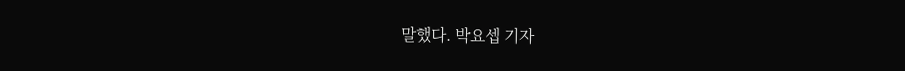말했다. 박요셉 기자